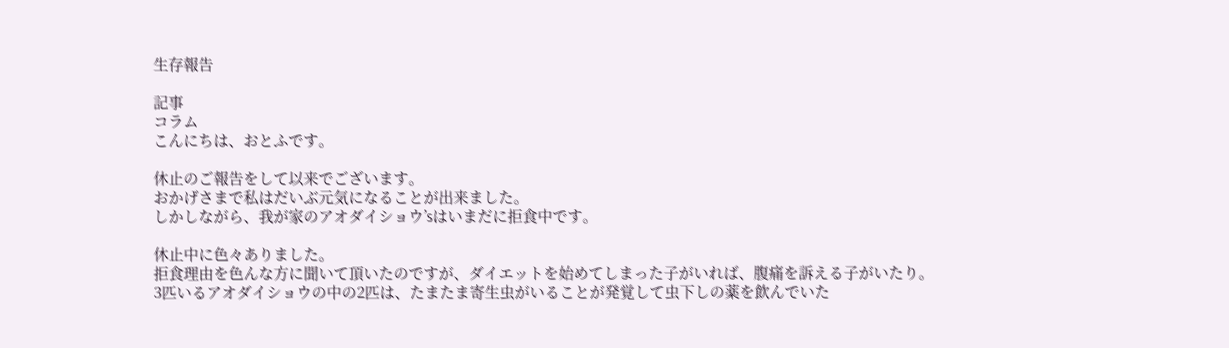生存報告

記事
コラム
こんにちは、おとふです。

休止のご報告をして以来でございます。
おかげさまで私はだいぶ元気になることが出来ました。
しかしながら、我が家のアオダイショウ’sはいまだに拒食中です。

休止中に色々ありました。
拒食理由を色んな方に聞いて頂いたのですが、ダイエットを始めてしまった子がいれば、腹痛を訴える子がいたり。
3匹いるアオダイショウの中の2匹は、たまたま寄生虫がいることが発覚して虫下しの薬を飲んでいた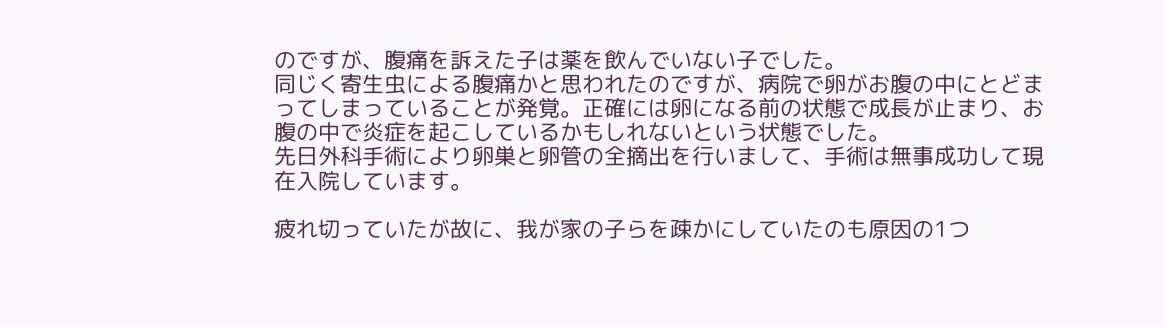のですが、腹痛を訴えた子は薬を飲んでいない子でした。
同じく寄生虫による腹痛かと思われたのですが、病院で卵がお腹の中にとどまってしまっていることが発覚。正確には卵になる前の状態で成長が止まり、お腹の中で炎症を起こしているかもしれないという状態でした。
先日外科手術により卵巣と卵管の全摘出を行いまして、手術は無事成功して現在入院しています。

疲れ切っていたが故に、我が家の子らを疎かにしていたのも原因の1つ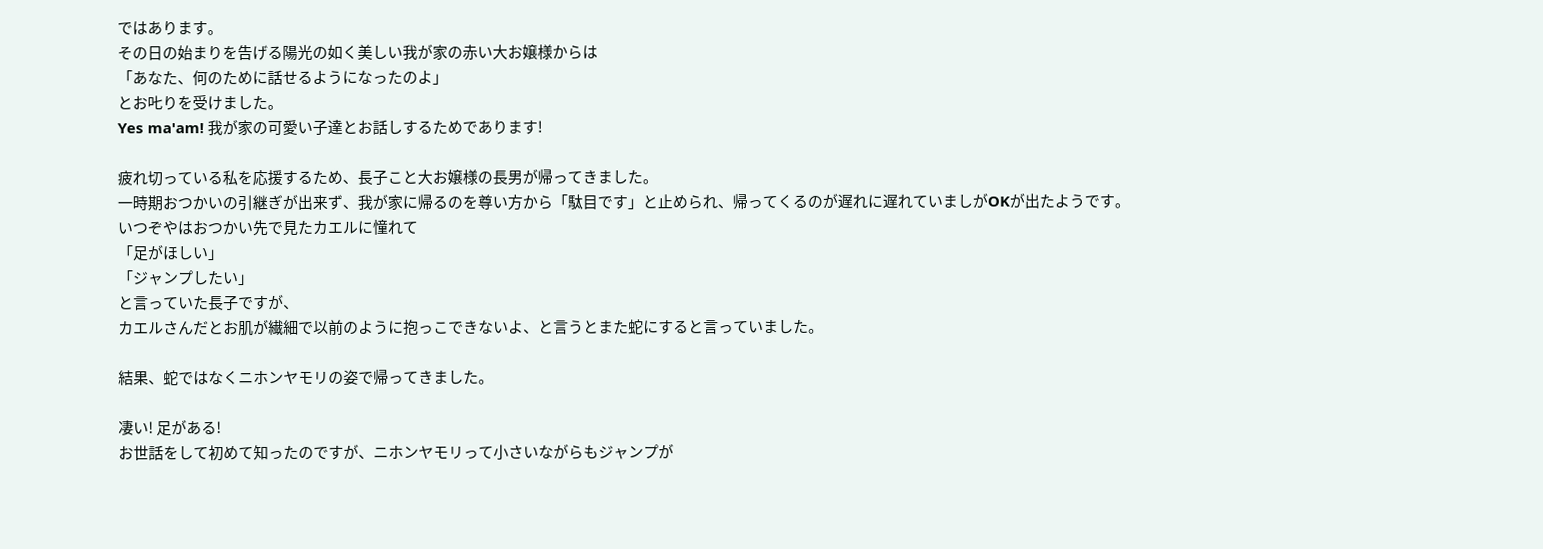ではあります。
その日の始まりを告げる陽光の如く美しい我が家の赤い大お嬢様からは
「あなた、何のために話せるようになったのよ」
とお𠮟りを受けました。
Yes ma'am! 我が家の可愛い子達とお話しするためであります!

疲れ切っている私を応援するため、長子こと大お嬢様の長男が帰ってきました。
一時期おつかいの引継ぎが出来ず、我が家に帰るのを尊い方から「駄目です」と止められ、帰ってくるのが遅れに遅れていましがOKが出たようです。
いつぞやはおつかい先で見たカエルに憧れて
「足がほしい」
「ジャンプしたい」
と言っていた長子ですが、
カエルさんだとお肌が繊細で以前のように抱っこできないよ、と言うとまた蛇にすると言っていました。

結果、蛇ではなくニホンヤモリの姿で帰ってきました。

凄い! 足がある!
お世話をして初めて知ったのですが、ニホンヤモリって小さいながらもジャンプが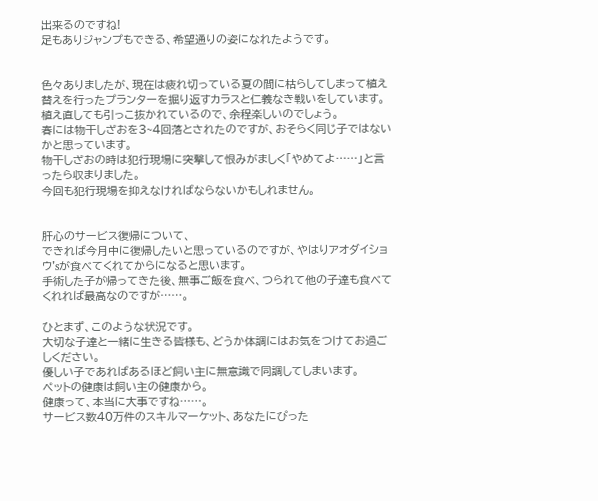出来るのですね!
足もありジャンプもできる、希望通りの姿になれたようです。


色々ありましたが、現在は疲れ切っている夏の間に枯らしてしまって植え替えを行ったプランターを掘り返すカラスと仁義なき戦いをしています。
植え直しても引っこ抜かれているので、余程楽しいのでしょう。
春には物干しざおを3~4回落とされたのですが、おそらく同じ子ではないかと思っています。
物干しざおの時は犯行現場に突撃して恨みがましく「やめてよ……」と言ったら収まりました。
今回も犯行現場を抑えなければならないかもしれません。


肝心のサービス復帰について、
できれば今月中に復帰したいと思っているのですが、やはりアオダイショウ'sが食べてくれてからになると思います。
手術した子が帰ってきた後、無事ご飯を食べ、つられて他の子達も食べてくれれば最高なのですが……。

ひとまず、このような状況です。
大切な子達と一緒に生きる皆様も、どうか体調にはお気をつけてお過ごしください。
優しい子であればあるほど飼い主に無意識で同調してしまいます。
ペットの健康は飼い主の健康から。
健康って、本当に大事ですね……。
サービス数40万件のスキルマーケット、あなたにぴった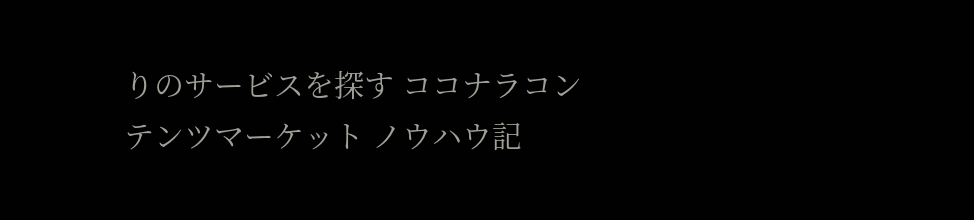りのサービスを探す ココナラコンテンツマーケット ノウハウ記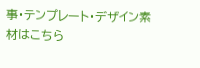事・テンプレート・デザイン素材はこちら